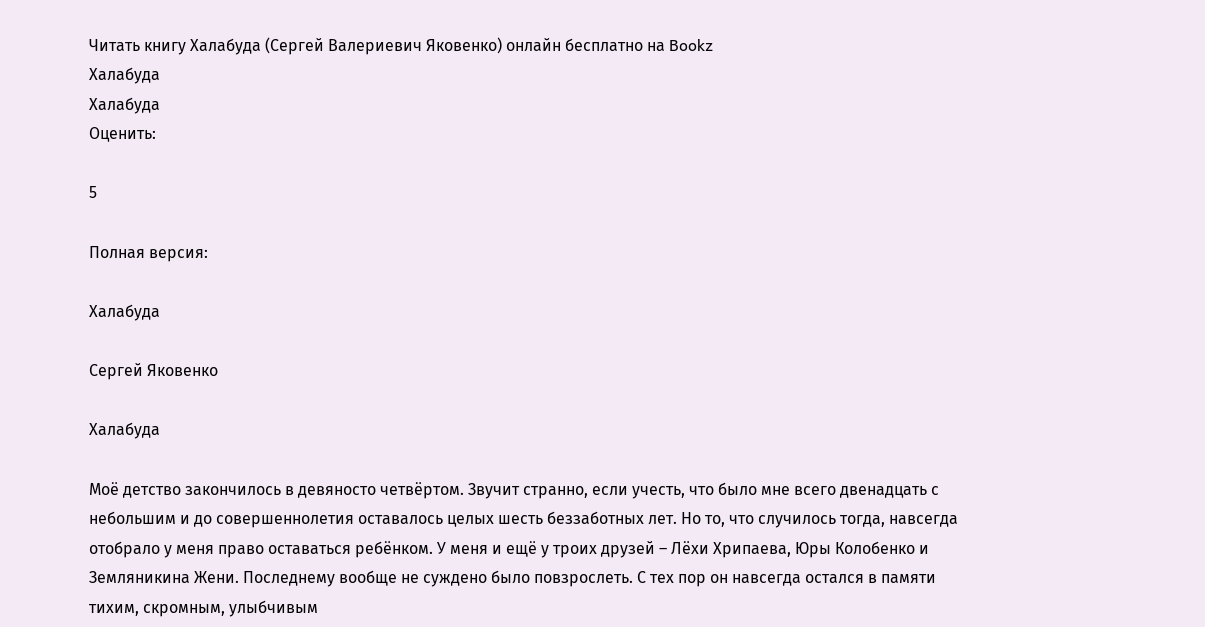Читать книгу Халабуда (Сергей Валериевич Яковенко) онлайн бесплатно на Bookz
Халабуда
Халабуда
Оценить:

5

Полная версия:

Халабуда

Сергей Яковенко

Халабуда

Моё детство закончилось в девяносто четвёртом. Звучит странно, если учесть, что было мне всего двенадцать с небольшим и до совершеннолетия оставалось целых шесть беззаботных лет. Но то, что случилось тогда, навсегда отобрало у меня право оставаться ребёнком. У меня и ещё у троих друзей – Лёхи Хрипаева, Юры Колобенко и Земляникина Жени. Последнему вообще не суждено было повзрослеть. С тех пор он навсегда остался в памяти тихим, скромным, улыбчивым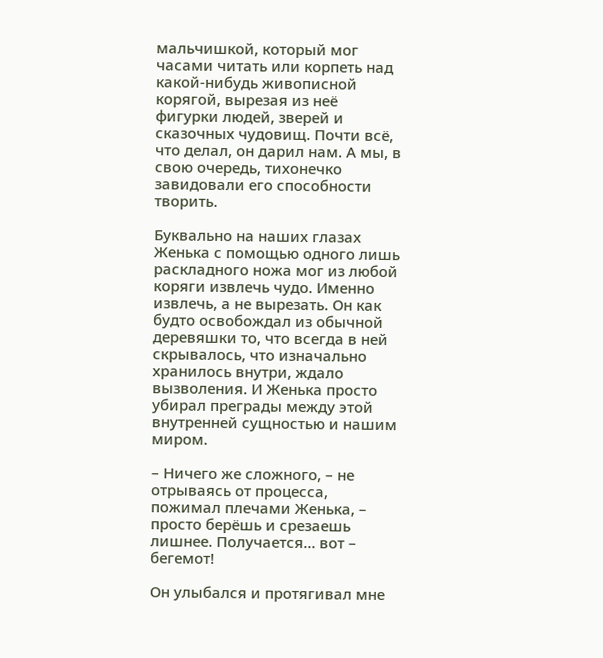мальчишкой, который мог часами читать или корпеть над какой-нибудь живописной корягой, вырезая из неё фигурки людей, зверей и сказочных чудовищ. Почти всё, что делал, он дарил нам. А мы, в свою очередь, тихонечко завидовали его способности творить.

Буквально на наших глазах Женька с помощью одного лишь раскладного ножа мог из любой коряги извлечь чудо. Именно извлечь, а не вырезать. Он как будто освобождал из обычной деревяшки то, что всегда в ней скрывалось, что изначально хранилось внутри, ждало вызволения. И Женька просто убирал преграды между этой внутренней сущностью и нашим миром.

– Ничего же сложного, – не отрываясь от процесса, пожимал плечами Женька, – просто берёшь и срезаешь лишнее. Получается… вот – бегемот!

Он улыбался и протягивал мне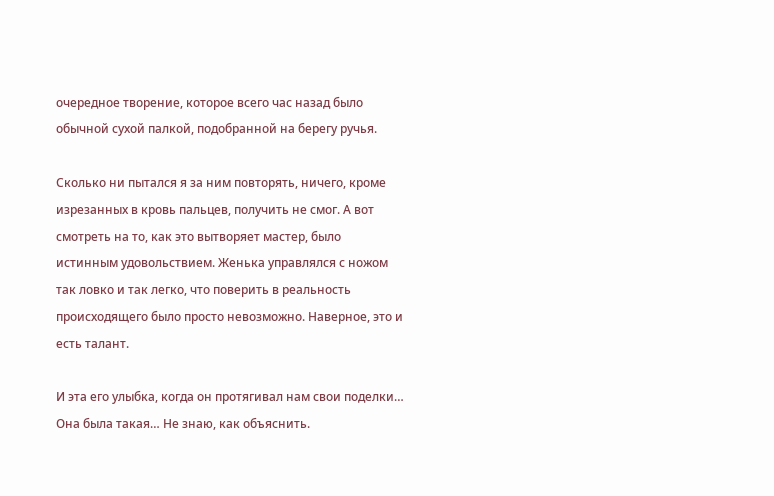очередное творение, которое всего час назад было обычной сухой палкой, подобранной на берегу ручья.

Сколько ни пытался я за ним повторять, ничего, кроме изрезанных в кровь пальцев, получить не смог. А вот смотреть на то, как это вытворяет мастер, было истинным удовольствием. Женька управлялся с ножом так ловко и так легко, что поверить в реальность происходящего было просто невозможно. Наверное, это и есть талант.

И эта его улыбка, когда он протягивал нам свои поделки… Она была такая… Не знаю, как объяснить.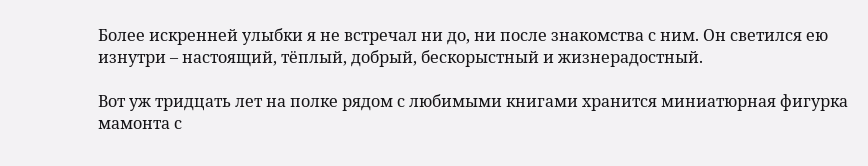Более искренней улыбки я не встречал ни до, ни после знакомства с ним. Он светился ею изнутри – настоящий, тёплый, добрый, бескорыстный и жизнерадостный.

Вот уж тридцать лет на полке рядом с любимыми книгами хранится миниатюрная фигурка мамонта с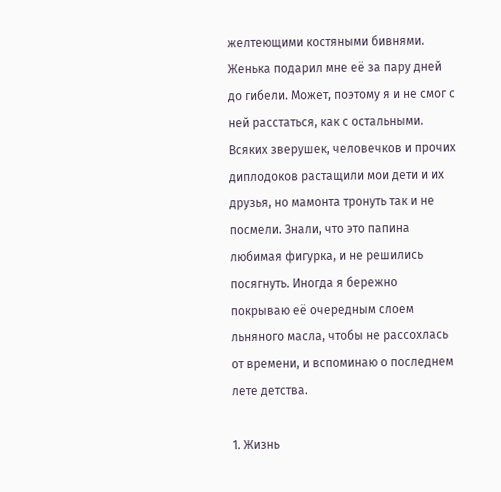желтеющими костяными бивнями. Женька подарил мне её за пару дней до гибели. Может, поэтому я и не смог с ней расстаться, как с остальными. Всяких зверушек, человечков и прочих диплодоков растащили мои дети и их друзья, но мамонта тронуть так и не посмели. Знали, что это папина любимая фигурка, и не решились посягнуть. Иногда я бережно покрываю её очередным слоем льняного масла, чтобы не рассохлась от времени, и вспоминаю о последнем лете детства.

1. Жизнь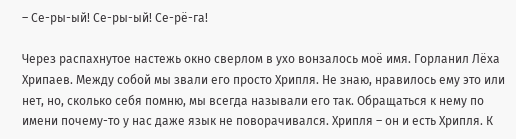– Се-ры-ый! Се-ры-ый! Се-рё-га!

Через распахнутое настежь окно сверлом в ухо вонзалось моё имя. Горланил Лёха Хрипаев. Между собой мы звали его просто Хрипля. Не знаю, нравилось ему это или нет, но, сколько себя помню, мы всегда называли его так. Обращаться к нему по имени почему-то у нас даже язык не поворачивался. Хрипля – он и есть Хрипля. К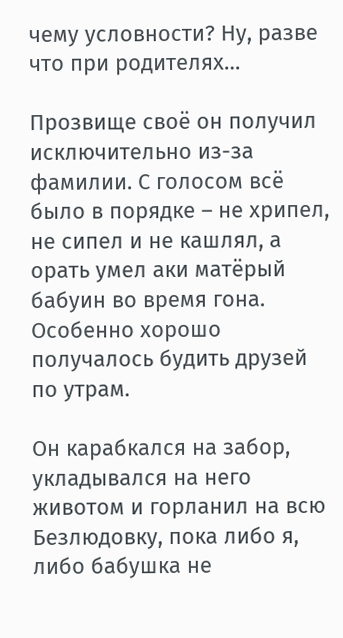чему условности? Ну, разве что при родителях…

Прозвище своё он получил исключительно из-за фамилии. С голосом всё было в порядке – не хрипел, не сипел и не кашлял, а орать умел аки матёрый бабуин во время гона. Особенно хорошо получалось будить друзей по утрам.

Он карабкался на забор, укладывался на него животом и горланил на всю Безлюдовку, пока либо я, либо бабушка не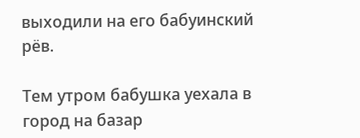выходили на его бабуинский рёв.

Тем утром бабушка уехала в город на базар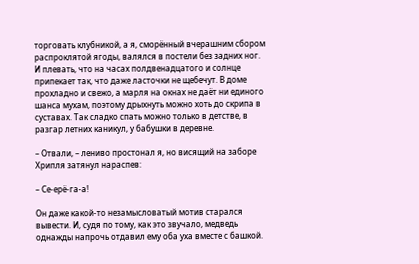торговать клубникой, а я, сморённый вчерашним сбором распроклятой ягоды, валялся в постели без задних ног. И плевать, что на часах полдвенадцатого и солнце припекает так, что даже ласточки не щебечут. В доме прохладно и свежо, а марля на окнах не даёт ни единого шанса мухам, поэтому дрыхнуть можно хоть до скрипа в суставах. Так сладко спать можно только в детстве, в разгар летних каникул, у бабушки в деревне.

– Отвали, – лениво простонал я, но висящий на заборе Хрипля затянул нараспев:

– Се-ерё-га-а!

Он даже какой-то незамысловатый мотив старался вывести. И, судя по тому, как это звучало, медведь однажды напрочь отдавил ему оба уха вместе с башкой.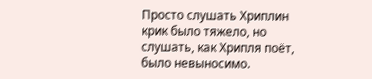Просто слушать Хриплин крик было тяжело, но слушать, как Хрипля поёт, было невыносимо.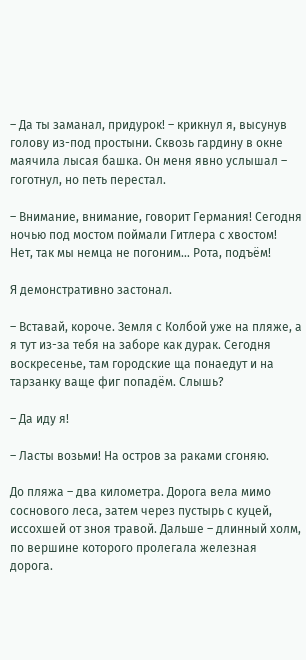– Да ты заманал, придурок! – крикнул я, высунув голову из-под простыни. Сквозь гардину в окне маячила лысая башка. Он меня явно услышал – гоготнул, но петь перестал.

– Внимание, внимание, говорит Германия! Сегодня ночью под мостом поймали Гитлера с хвостом! Нет, так мы немца не погоним… Рота, подъём!

Я демонстративно застонал.

– Вставай, короче. Земля с Колбой уже на пляже, а я тут из-за тебя на заборе как дурак. Сегодня воскресенье, там городские ща понаедут и на тарзанку ваще фиг попадём. Слышь?

– Да иду я!

– Ласты возьми! На остров за раками сгоняю.

До пляжа – два километра. Дорога вела мимо соснового леса, затем через пустырь с куцей, иссохшей от зноя травой. Дальше – длинный холм, по вершине которого пролегала железная дорога.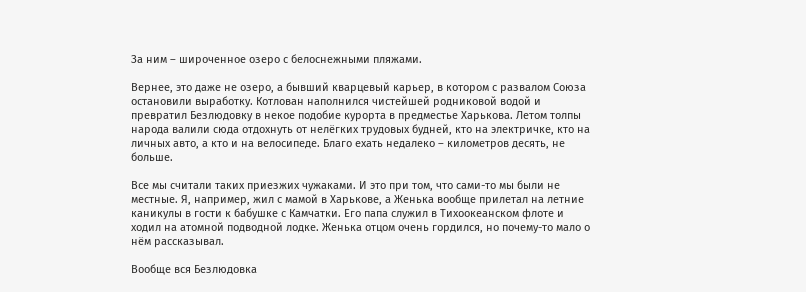За ним – широченное озеро с белоснежными пляжами.

Вернее, это даже не озеро, а бывший кварцевый карьер, в котором с развалом Союза остановили выработку. Котлован наполнился чистейшей родниковой водой и превратил Безлюдовку в некое подобие курорта в предместье Харькова. Летом толпы народа валили сюда отдохнуть от нелёгких трудовых будней, кто на электричке, кто на личных авто, а кто и на велосипеде. Благо ехать недалеко – километров десять, не больше.

Все мы считали таких приезжих чужаками. И это при том, что сами-то мы были не местные. Я, например, жил с мамой в Харькове, а Женька вообще прилетал на летние каникулы в гости к бабушке с Камчатки. Его папа служил в Тихоокеанском флоте и ходил на атомной подводной лодке. Женька отцом очень гордился, но почему-то мало о нём рассказывал.

Вообще вся Безлюдовка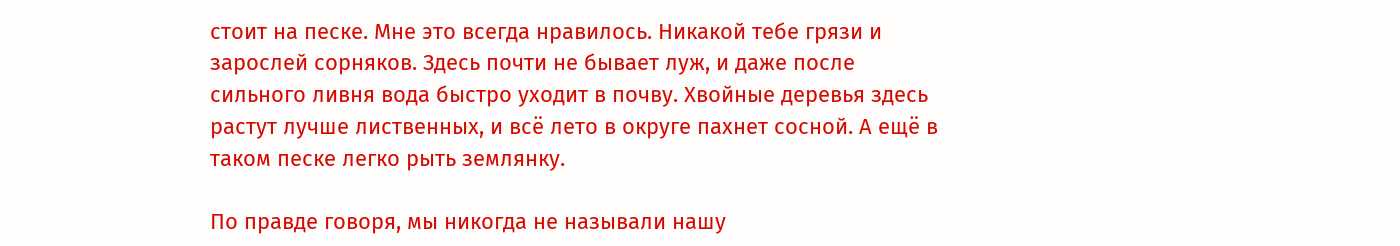стоит на песке. Мне это всегда нравилось. Никакой тебе грязи и зарослей сорняков. Здесь почти не бывает луж, и даже после сильного ливня вода быстро уходит в почву. Хвойные деревья здесь растут лучше лиственных, и всё лето в округе пахнет сосной. А ещё в таком песке легко рыть землянку.

По правде говоря, мы никогда не называли нашу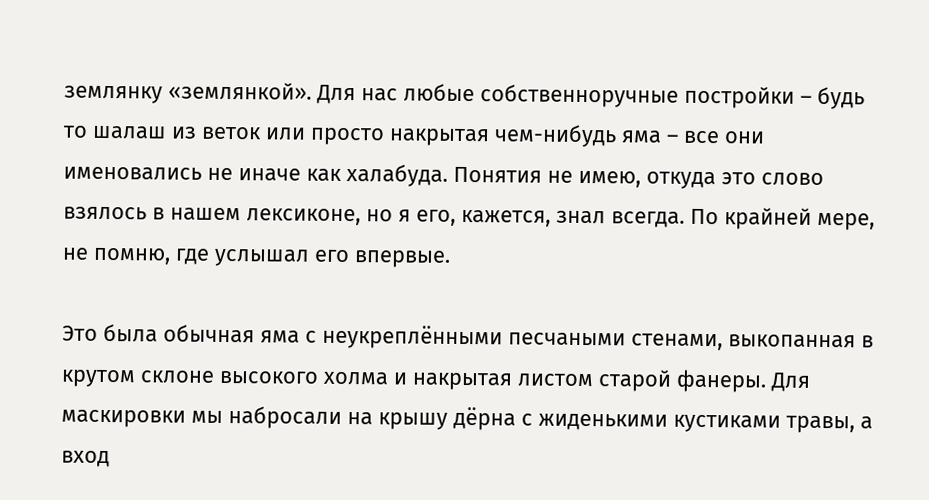землянку «землянкой». Для нас любые собственноручные постройки – будь то шалаш из веток или просто накрытая чем-нибудь яма – все они именовались не иначе как халабуда. Понятия не имею, откуда это слово взялось в нашем лексиконе, но я его, кажется, знал всегда. По крайней мере, не помню, где услышал его впервые.

Это была обычная яма с неукреплёнными песчаными стенами, выкопанная в крутом склоне высокого холма и накрытая листом старой фанеры. Для маскировки мы набросали на крышу дёрна с жиденькими кустиками травы, а вход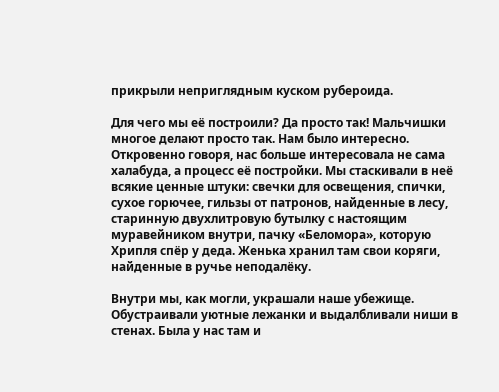прикрыли неприглядным куском рубероида.

Для чего мы её построили? Да просто так! Мальчишки многое делают просто так. Нам было интересно. Откровенно говоря, нас больше интересовала не сама халабуда, а процесс её постройки. Мы стаскивали в неё всякие ценные штуки: свечки для освещения, спички, сухое горючее, гильзы от патронов, найденные в лесу, старинную двухлитровую бутылку с настоящим муравейником внутри, пачку «Беломора», которую Хрипля спёр у деда. Женька хранил там свои коряги, найденные в ручье неподалёку.

Внутри мы, как могли, украшали наше убежище. Обустраивали уютные лежанки и выдалбливали ниши в стенах. Была у нас там и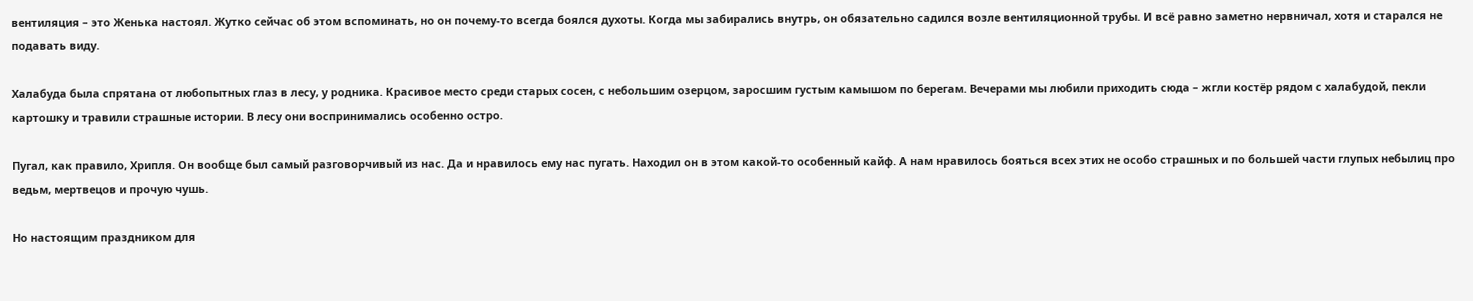вентиляция – это Женька настоял. Жутко сейчас об этом вспоминать, но он почему-то всегда боялся духоты. Когда мы забирались внутрь, он обязательно садился возле вентиляционной трубы. И всё равно заметно нервничал, хотя и старался не подавать виду.

Халабуда была спрятана от любопытных глаз в лесу, у родника. Красивое место среди старых сосен, с небольшим озерцом, заросшим густым камышом по берегам. Вечерами мы любили приходить сюда – жгли костёр рядом с халабудой, пекли картошку и травили страшные истории. В лесу они воспринимались особенно остро.

Пугал, как правило, Хрипля. Он вообще был самый разговорчивый из нас. Да и нравилось ему нас пугать. Находил он в этом какой-то особенный кайф. А нам нравилось бояться всех этих не особо страшных и по большей части глупых небылиц про ведьм, мертвецов и прочую чушь.

Но настоящим праздником для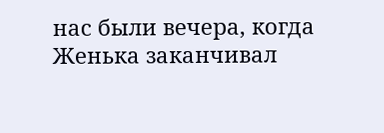нас были вечера, когда Женька заканчивал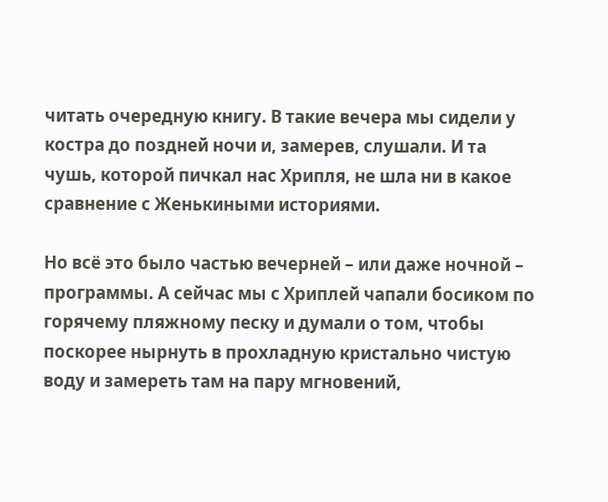читать очередную книгу. В такие вечера мы сидели у костра до поздней ночи и, замерев, слушали. И та чушь, которой пичкал нас Хрипля, не шла ни в какое сравнение с Женькиными историями.

Но всё это было частью вечерней – или даже ночной – программы. А сейчас мы с Хриплей чапали босиком по горячему пляжному песку и думали о том, чтобы поскорее нырнуть в прохладную кристально чистую воду и замереть там на пару мгновений,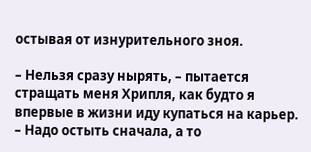остывая от изнурительного зноя.

– Нельзя сразу нырять, – пытается стращать меня Хрипля, как будто я впервые в жизни иду купаться на карьер. – Надо остыть сначала, а то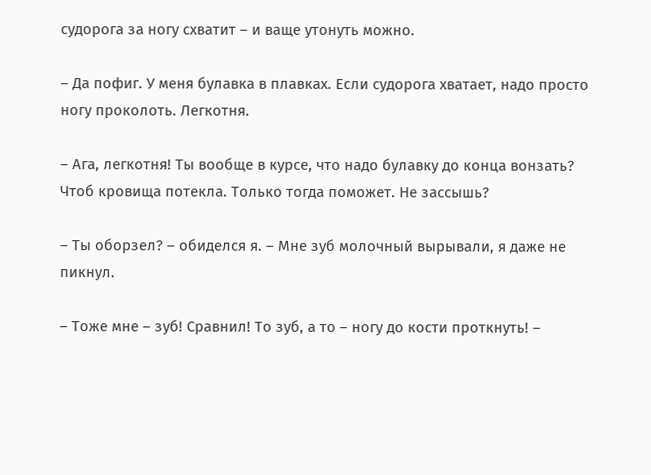судорога за ногу схватит – и ваще утонуть можно.

– Да пофиг. У меня булавка в плавках. Если судорога хватает, надо просто ногу проколоть. Легкотня.

– Ага, легкотня! Ты вообще в курсе, что надо булавку до конца вонзать? Чтоб кровища потекла. Только тогда поможет. Не зассышь?

– Ты оборзел? – обиделся я. – Мне зуб молочный вырывали, я даже не пикнул.

– Тоже мне – зуб! Сравнил! То зуб, а то – ногу до кости проткнуть! –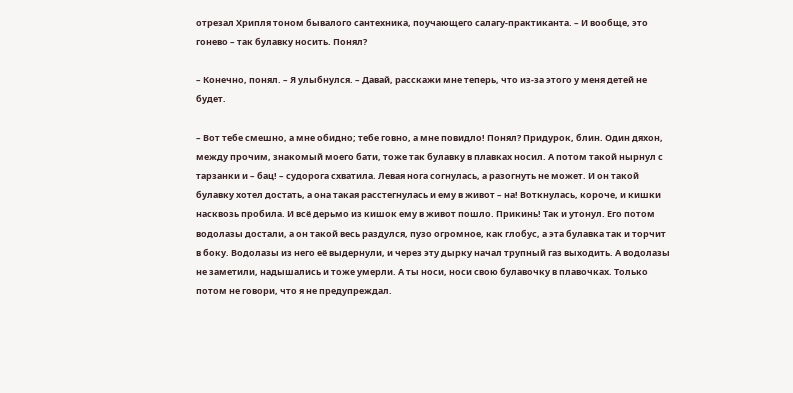отрезал Хрипля тоном бывалого сантехника, поучающего салагу-практиканта. – И вообще, это гонево – так булавку носить. Понял?

– Конечно, понял. – Я улыбнулся. – Давай, расскажи мне теперь, что из-за этого у меня детей не будет.

– Вот тебе смешно, а мне обидно; тебе говно, а мне повидло! Понял? Придурок, блин. Один дяхон, между прочим, знакомый моего бати, тоже так булавку в плавках носил. А потом такой нырнул с тарзанки и – бац! – судорога схватила. Левая нога согнулась, а разогнуть не может. И он такой булавку хотел достать, а она такая расстегнулась и ему в живот – на! Воткнулась, короче, и кишки насквозь пробила. И всё дерьмо из кишок ему в живот пошло. Прикинь! Так и утонул. Его потом водолазы достали, а он такой весь раздулся, пузо огромное, как глобус, а эта булавка так и торчит в боку. Водолазы из него её выдернули, и через эту дырку начал трупный газ выходить. А водолазы не заметили, надышались и тоже умерли. А ты носи, носи свою булавочку в плавочках. Только потом не говори, что я не предупреждал.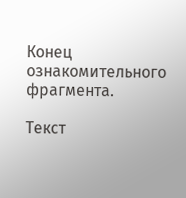Конец ознакомительного фрагмента.

Текст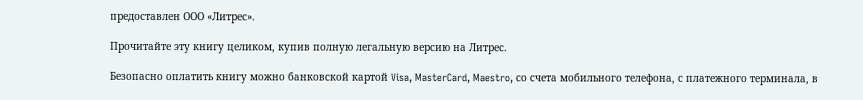предоставлен ООО «Литрес».

Прочитайте эту книгу целиком, купив полную легальную версию на Литрес.

Безопасно оплатить книгу можно банковской картой Visa, MasterCard, Maestro, со счета мобильного телефона, с платежного терминала, в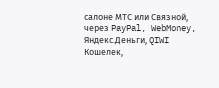салоне МТС или Связной, через PayPal, WebMoney, Яндекс.Деньги, QIWI Кошелек,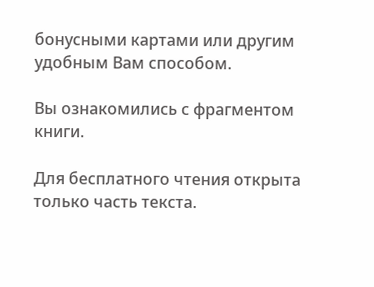бонусными картами или другим удобным Вам способом.

Вы ознакомились с фрагментом книги.

Для бесплатного чтения открыта только часть текста.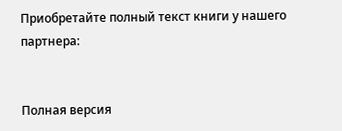Приобретайте полный текст книги у нашего партнера:


Полная версия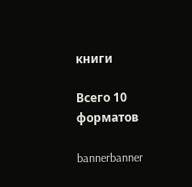книги

Всего 10 форматов

bannerbanner